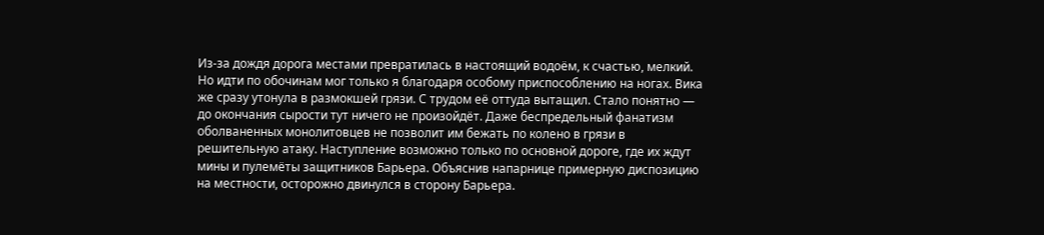Из-за дождя дорога местами превратилась в настоящий водоём, к счастью, мелкий. Но идти по обочинам мог только я благодаря особому приспособлению на ногах. Вика же сразу утонула в размокшей грязи. С трудом её оттуда вытащил. Стало понятно — до окончания сырости тут ничего не произойдёт. Даже беспредельный фанатизм оболваненных монолитовцев не позволит им бежать по колено в грязи в решительную атаку. Наступление возможно только по основной дороге, где их ждут мины и пулемёты защитников Барьера. Объяснив напарнице примерную диспозицию на местности, осторожно двинулся в сторону Барьера.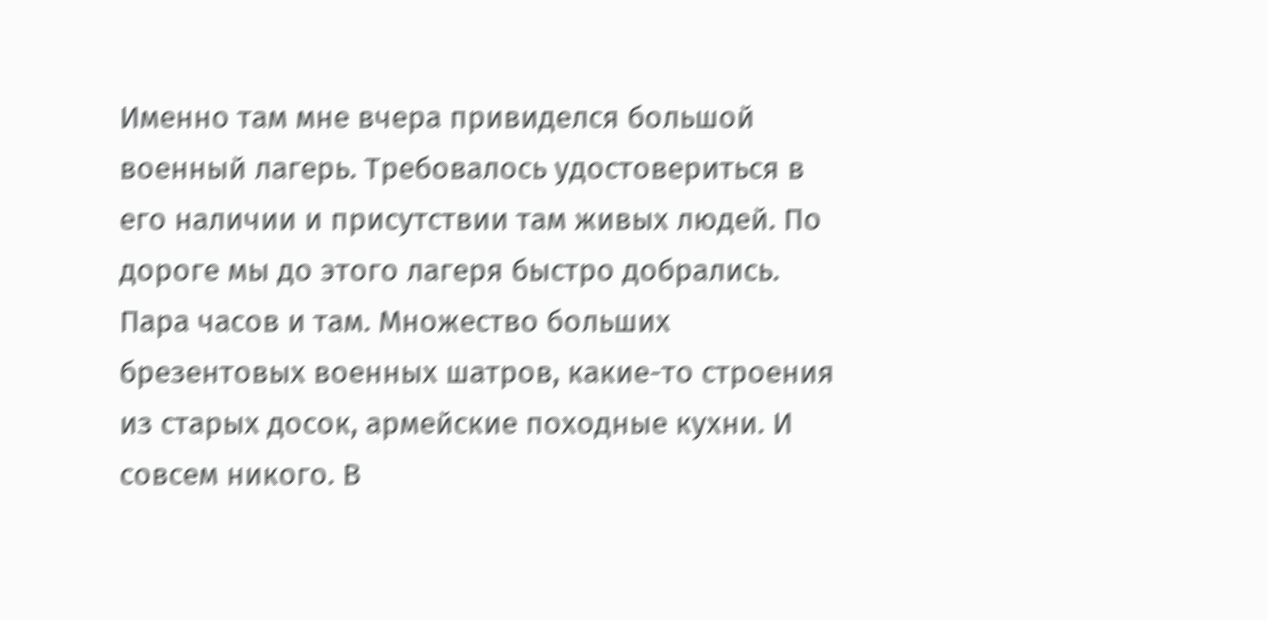Именно там мне вчера привиделся большой военный лагерь. Требовалось удостовериться в его наличии и присутствии там живых людей. По дороге мы до этого лагеря быстро добрались. Пара часов и там. Множество больших брезентовых военных шатров, какие-то строения из старых досок, армейские походные кухни. И совсем никого. В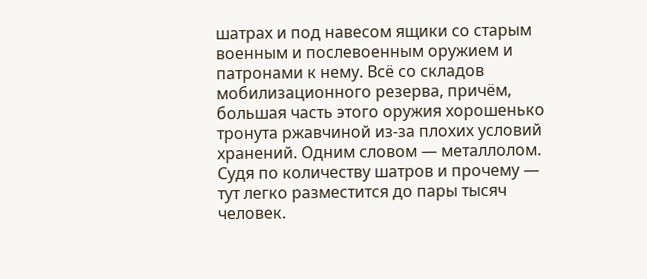шатрах и под навесом ящики со старым военным и послевоенным оружием и патронами к нему. Всё со складов мобилизационного резерва, причём, большая часть этого оружия хорошенько тронута ржавчиной из-за плохих условий хранений. Одним словом — металлолом. Судя по количеству шатров и прочему — тут легко разместится до пары тысяч человек.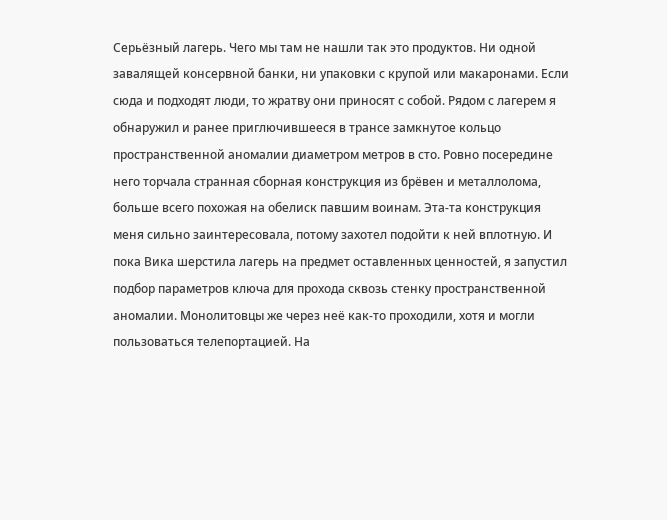Серьёзный лагерь. Чего мы там не нашли так это продуктов. Ни одной завалящей консервной банки, ни упаковки с крупой или макаронами. Если сюда и подходят люди, то жратву они приносят с собой. Рядом с лагерем я обнаружил и ранее приглючившееся в трансе замкнутое кольцо пространственной аномалии диаметром метров в сто. Ровно посередине него торчала странная сборная конструкция из брёвен и металлолома, больше всего похожая на обелиск павшим воинам. Эта-та конструкция меня сильно заинтересовала, потому захотел подойти к ней вплотную. И пока Вика шерстила лагерь на предмет оставленных ценностей, я запустил подбор параметров ключа для прохода сквозь стенку пространственной аномалии. Монолитовцы же через неё как-то проходили, хотя и могли пользоваться телепортацией. На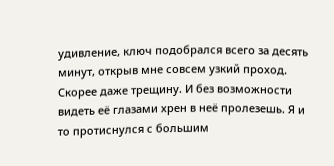удивление, ключ подобрался всего за десять минут, открыв мне совсем узкий проход. Скорее даже трещину. И без возможности видеть её глазами хрен в неё пролезешь. Я и то протиснулся с большим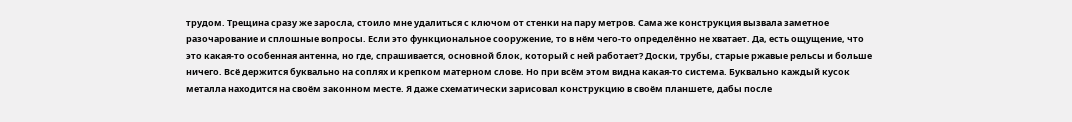трудом. Трещина сразу же заросла, стоило мне удалиться с ключом от стенки на пару метров. Сама же конструкция вызвала заметное разочарование и сплошные вопросы. Если это функциональное сооружение, то в нём чего-то определённо не хватает. Да, есть ощущение, что это какая-то особенная антенна, но где, спрашивается, основной блок, который с ней работает? Доски, трубы, старые ржавые рельсы и больше ничего. Всё держится буквально на соплях и крепком матерном слове. Но при всём этом видна какая-то система. Буквально каждый кусок металла находится на своём законном месте. Я даже схематически зарисовал конструкцию в своём планшете, дабы после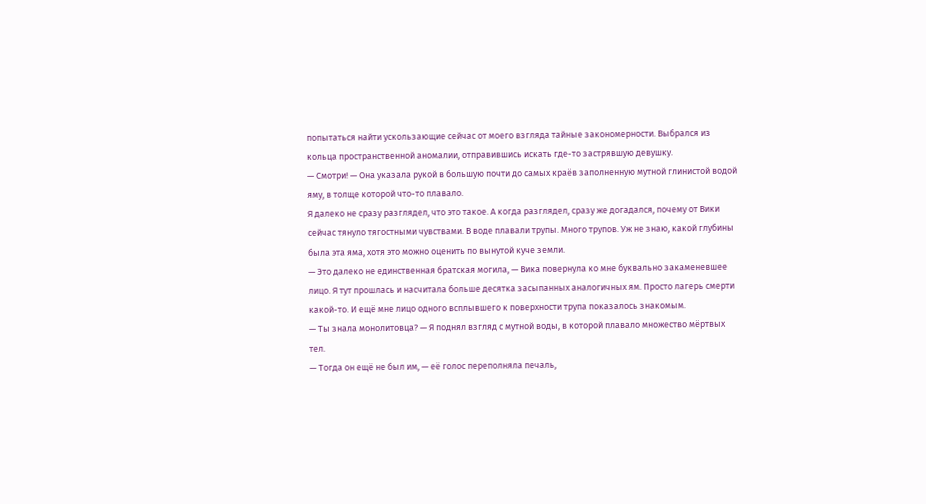попытаться найти ускользающие сейчас от моего взгляда тайные закономерности. Выбрался из кольца пространственной аномалии, отправившись искать где-то застрявшую девушку.
— Смотри! — Она указала рукой в большую почти до самых краёв заполненную мутной глинистой водой яму, в толще которой что-то плавало.
Я далеко не сразу разглядел, что это такое. А когда разглядел, сразу же догадался, почему от Вики сейчас тянуло тягостными чувствами. В воде плавали трупы. Много трупов. Уж не знаю, какой глубины была эта яма, хотя это можно оценить по вынутой куче земли.
— Это далеко не единственная братская могила, — Вика повернула ко мне буквально закаменевшее лицо. Я тут прошлась и насчитала больше десятка засыпанных аналогичных ям. Просто лагерь смерти какой-то. И ещё мне лицо одного всплывшего к поверхности трупа показалось знакомым.
— Ты знала монолитовца? — Я поднял взгляд с мутной воды, в которой плавало множество мёртвых тел.
— Тогда он ещё не был им, — её голос переполняла печаль,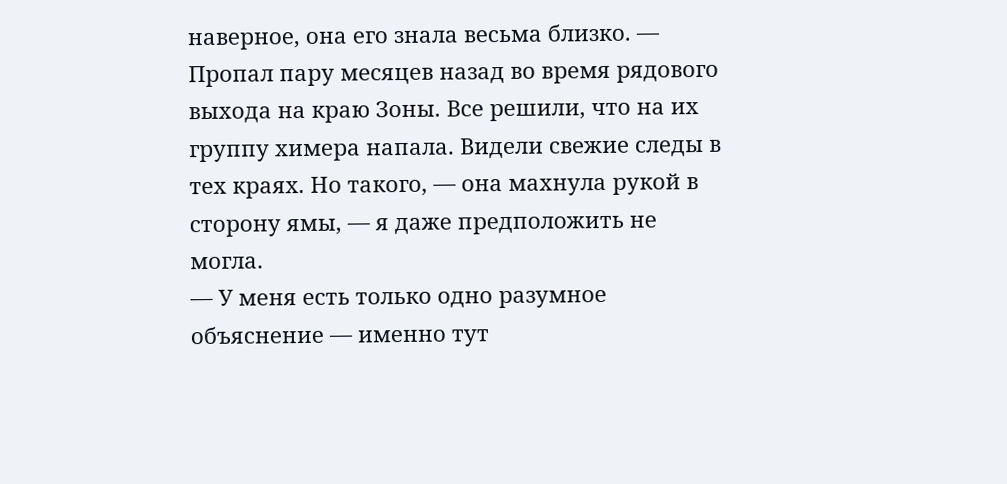наверное, она его знала весьма близко. — Пропал пару месяцев назад во время рядового выхода на краю Зоны. Все решили, что на их группу химера напала. Видели свежие следы в тех краях. Но такого, — она махнула рукой в сторону ямы, — я даже предположить не могла.
— У меня есть только одно разумное объяснение — именно тут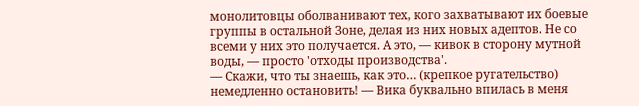монолитовцы оболванивают тех, кого захватывают их боевые группы в остальной Зоне, делая из них новых адептов. Не со всеми у них это получается. А это, — кивок в сторону мутной воды, — просто 'отходы производства'.
— Скажи, что ты знаешь, как это… (крепкое ругательство) немедленно остановить! — Вика буквально впилась в меня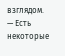взглядом.
— Есть некоторые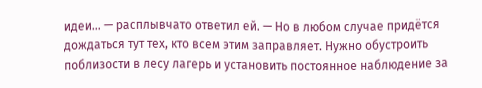идеи… — расплывчато ответил ей. — Но в любом случае придётся дождаться тут тех, кто всем этим заправляет. Нужно обустроить поблизости в лесу лагерь и установить постоянное наблюдение за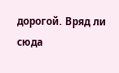дорогой. Вряд ли сюда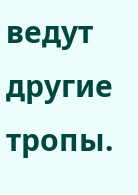ведут другие тропы.